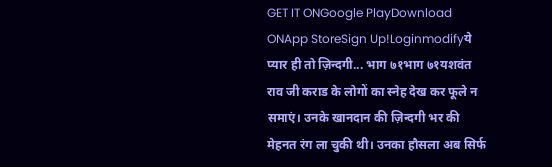GET IT ONGoogle PlayDownload ONApp StoreSign Up!Loginmodifyये प्यार ही तो ज़िन्दगी... भाग ७१भाग ७१यशवंत राव जी कराड के लोगों का स्नेह देख कर फूले न समाएं। उनके खानदान की ज़िन्दगी भर की मेहनत रंग ला चुकी थी। उनका हौसला अब सिर्फ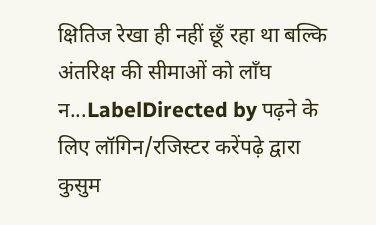क्षितिज रेखा ही नहीं छूँ रहा था बल्कि अंतरिक्ष की सीमाओं को लाँघ न...LabelDirected by पढ़ने के लिए लॉगिन/रजिस्टर करेंपढ़े द्वारा कुसुम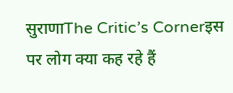सुराणाThe Critic’s Cornerइस पर लोग क्या कह रहे हैं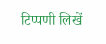टिप्पणी लिखें